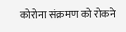कोरोना संक्रमण को रोकने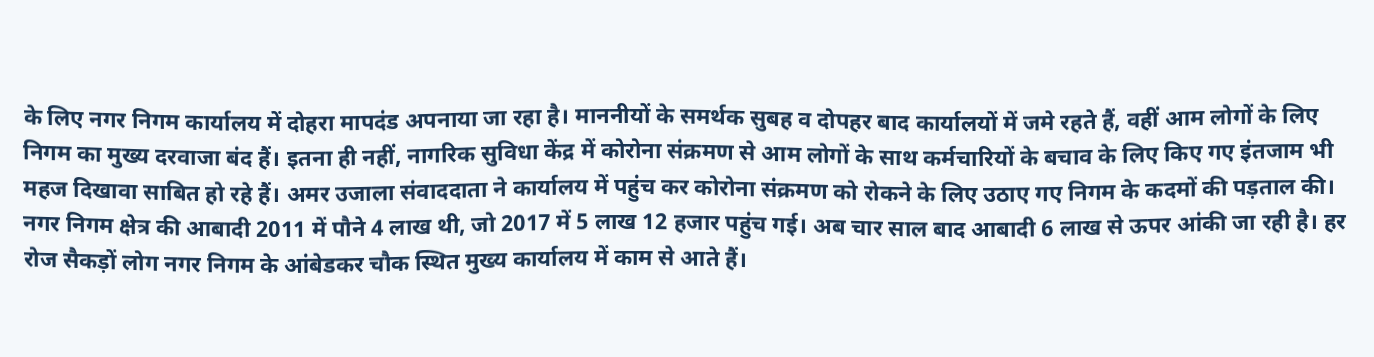के लिए नगर निगम कार्यालय में दोहरा मापदंड अपनाया जा रहा है। माननीयों के समर्थक सुबह व दोपहर बाद कार्यालयों में जमे रहते हैं, वहीं आम लोगों के लिए निगम का मुख्य दरवाजा बंद हैं। इतना ही नहीं, नागरिक सुविधा केंद्र में कोरोना संक्रमण से आम लोगों के साथ कर्मचारियों के बचाव के लिए किए गए इंतजाम भी महज दिखावा साबित हो रहे हैं। अमर उजाला संवाददाता ने कार्यालय में पहुंच कर कोरोना संक्रमण को रोकने के लिए उठाए गए निगम के कदमों की पड़ताल की।
नगर निगम क्षेत्र की आबादी 2011 में पौने 4 लाख थी, जो 2017 में 5 लाख 12 हजार पहुंच गई। अब चार साल बाद आबादी 6 लाख से ऊपर आंकी जा रही है। हर रोज सैकड़ों लोग नगर निगम के आंबेडकर चौक स्थित मुख्य कार्यालय में काम से आते हैं।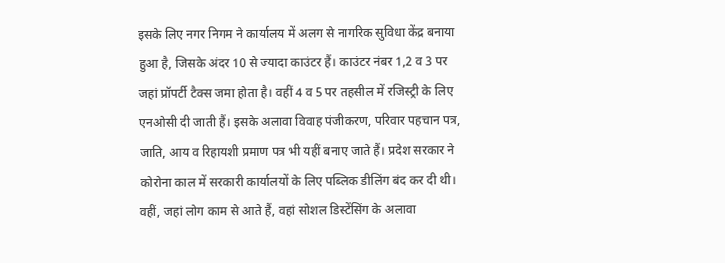इसके लिए नगर निगम ने कार्यालय में अलग से नागरिक सुविधा केंद्र बनाया हुआ है, जिसके अंदर 10 से ज्यादा काउंटर हैं। काउंटर नंबर 1,2 व 3 पर जहां प्रॉपर्टी टैक्स जमा होता है। वहीं 4 व 5 पर तहसील में रजिस्ट्री के लिए एनओसी दी जाती हैं। इसके अलावा विवाह पंजीकरण, परिवार पहचान पत्र, जाति, आय व रिहायशी प्रमाण पत्र भी यहीं बनाए जाते हैं। प्रदेश सरकार ने कोरोना काल में सरकारी कार्यालयों के लिए पब्लिक डीलिंग बंद कर दी थी। वहीं, जहां लोग काम से आते हैं, वहां सोशल डिस्टेंसिंग के अलावा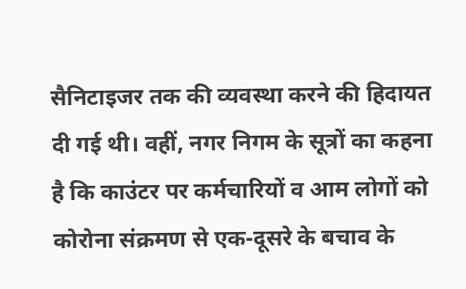सैनिटाइजर तक की व्यवस्था करने की हिदायत दी गई थी। वहीं, नगर निगम के सूत्रों का कहना है कि काउंटर पर कर्मचारियों व आम लोगों को कोरोना संक्रमण से एक-दूसरे के बचाव के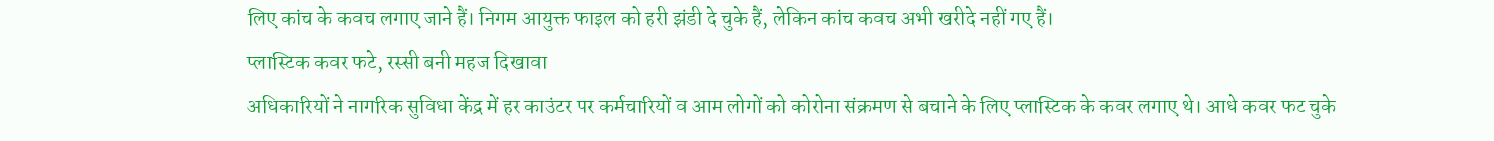लिए कांच के कवच लगाए जाने हैं। निगम आयुक्त फाइल को हरी झंडी दे चुके हैं, लेकिन कांच कवच अभी खरीदे नहीं गए हैं।
प्लास्टिक कवर फटे, रस्सी बनी महज दिखावा
अधिकारियों ने नागरिक सुविधा केंद्र में हर काउंटर पर कर्मचारियों व आम लोगों को कोरोना संक्रमण से बचाने के लिए प्लास्टिक के कवर लगाए थे। आधे कवर फट चुके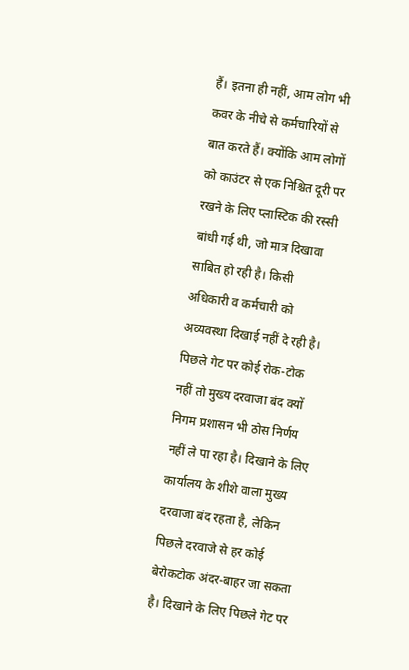हैं। इतना ही नहीं, आम लोग भी कवर के नीचे से कर्मचारियों से बात करते हैं। क्योंकि आम लोगों को काउंटर से एक निश्चित दूरी पर रखने के लिए प्लास्टिक की रस्सी बांधी गई थी, जो मात्र दिखावा साबित हो रही है। किसी अधिकारी व कर्मचारी को अव्यवस्था दिखाई नहीं दे रही है।
पिछले गेट पर कोई रोक-टोक नहीं तो मुख्य दरवाजा बंद क्यों
निगम प्रशासन भी ठोस निर्णय नहीं ले पा रहा है। दिखाने के लिए कार्यालय के शीशे वाला मुख्य दरवाजा बंद रहता है, लेकिन पिछले दरवाजे से हर कोई बेरोकटोक अंदर-बाहर जा सकता है। दिखाने के लिए पिछले गेट पर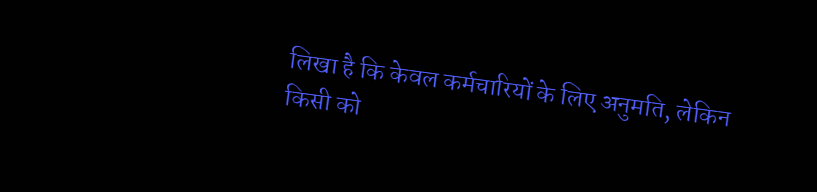लिखा है कि केवल कर्मचारियों के लिए अनुमति, लेकिन किसी को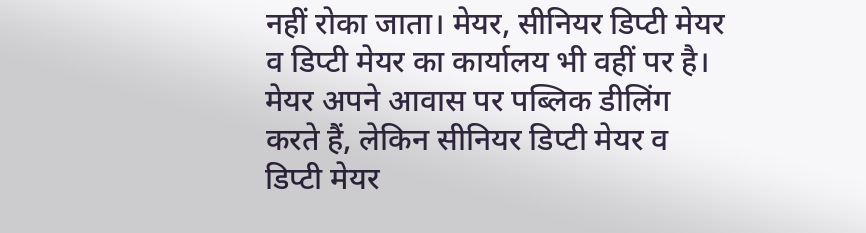नहीं रोका जाता। मेयर, सीनियर डिप्टी मेयर व डिप्टी मेयर का कार्यालय भी वहीं पर है। मेयर अपने आवास पर पब्लिक डीलिंग करते हैं, लेकिन सीनियर डिप्टी मेयर व डिप्टी मेयर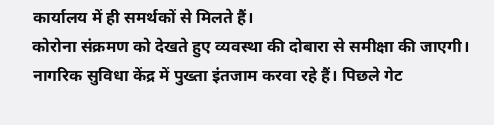कार्यालय में ही समर्थकों से मिलते हैं।
कोरोना संक्रमण को देखते हुए व्यवस्था की दोबारा से समीक्षा की जाएगी। नागरिक सुविधा केंद्र में पुख्ता इंतजाम करवा रहे हैं। पिछले गेट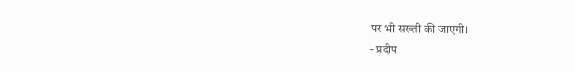पर भी सख्ती की जाएगी।
- प्रदीप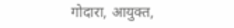गोदारा, आयुक्त,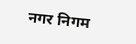नगर निगम